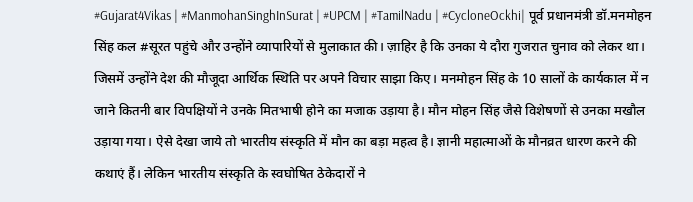#Gujarat4Vikas | #ManmohanSinghInSurat | #UPCM | #TamilNadu | #CycloneOckhi| पूर्व प्रधानमंत्री डॉ.मनमोहन सिंह कल #सूरत पहुंचे और उन्होंने व्यापारियों से मुलाकात की। ज़ाहिर है कि उनका ये दौरा गुजरात चुनाव को लेकर था। जिसमें उन्होंने देश की मौजूदा आर्थिक स्थिति पर अपने विचार साझा किए। मनमोहन सिंह के 10 सालों के कार्यकाल में न जाने कितनी बार विपक्षियों ने उनके मितभाषी होने का मजाक उड़ाया है। मौन मोहन सिंह जैसे विशेषणों से उनका मखौल उड़ाया गया। ऐसे देखा जाये तो भारतीय संस्कृति में मौन का बड़ा महत्व है। ज्ञानी महात्माओं के मौनव्रत धारण करने की कथाएं हैं। लेकिन भारतीय संस्कृति के स्वघोषित ठेकेदारों ने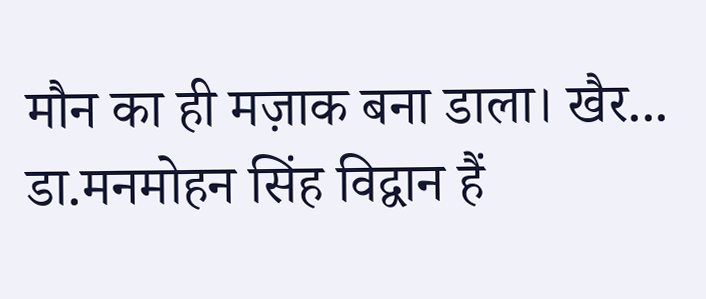मौन का ही मज़ाक बना डाला। खैर... डा.मनमोहन सिंह विद्वान हैं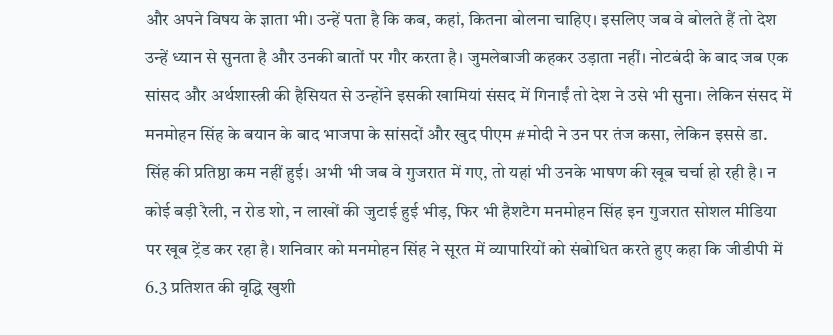और अपने विषय के ज्ञाता भी। उन्हें पता है कि कब, कहां, कितना बोलना चाहिए। इसलिए जब वे बोलते हैं तो देश उन्हें ध्यान से सुनता है और उनकी बातों पर गौर करता है। जुमलेबाजी कहकर उड़ाता नहीं। नोटबंदी के बाद जब एक सांसद और अर्थशास्त्री की हैसियत से उन्होंने इसकी खामियां संसद में गिनाईं तो देश ने उसे भी सुना। लेकिन संसद में मनमोहन सिंह के बयान के बाद भाजपा के सांसदों और खुद पीएम #मोदी ने उन पर तंज कसा, लेकिन इससे डा. सिंह की प्रतिष्ठा कम नहीं हुई। अभी भी जब वे गुजरात में गए, तो यहां भी उनके भाषण की खूब चर्चा हो रही है। न कोई बड़ी रैली, न रोड शो, न लाखों की जुटाई हुई भीड़, फिर भी हैशटैग मनमोहन सिंह इन गुजरात सोशल मीडिया पर खूब ट्रेंड कर रहा है। शनिवार को मनमोहन सिंह ने सूरत में व्यापारियों को संबोधित करते हुए कहा कि जीडीपी में 6.3 प्रतिशत की वृद्धि खुशी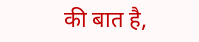की बात है,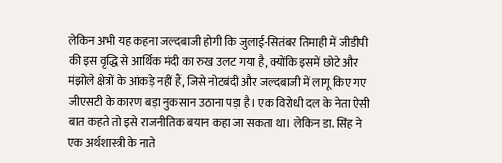लेकिन अभी यह कहना जल्दबाजी होगी कि जुलाई-सितंबर तिमाही में जीडीपी की इस वृद्धि से आर्थिक मंदी का रुख उलट गया है, क्योंकि इसमें छोटे और मंझोले क्षेत्रों के आंकड़े नहीं हैं, जिसे नोटबंदी और जल्दबाजी में लागू किए गए जीएसटी के कारण बड़ा नुकसान उठाना पड़ा है। एक विरोधी दल के नेता ऐसी बात कहते तो इसे राजनीतिक बयान कहा जा सकता था। लेकिन डा. सिंह ने एक अर्थशास्त्री के नाते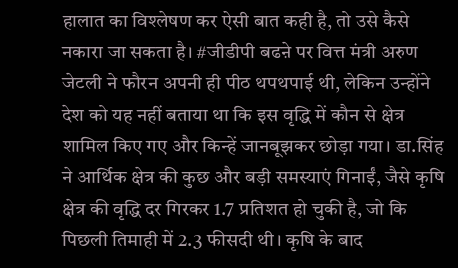हालात का विश्लेषण कर ऐसी बात कही है, तो उसे कैसे नकारा जा सकता है। #जीडीपी बढऩे पर वित्त मंत्री अरुण जेटली ने फौरन अपनी ही पीठ थपथपाई थी, लेकिन उन्होंने देश को यह नहीं बताया था कि इस वृद्धि में कौन से क्षेत्र शामिल किए गए और किन्हें जानबूझकर छोड़ा गया। डा.सिंह ने आर्थिक क्षेत्र की कुछ और बड़ी समस्याएं गिनाईं, जैसे कृषि क्षेत्र की वृद्धि दर गिरकर 1.7 प्रतिशत हो चुकी है, जो कि पिछली तिमाही में 2.3 फीसदी थी। कृषि के बाद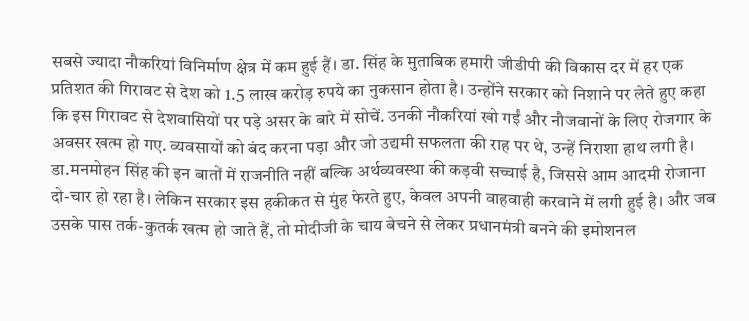सबसे ज्यादा नौकरियां विनिर्माण क्षेत्र में कम हुई हैं। डा. सिंह के मुताबिक हमारी जीडीपी की विकास दर में हर एक प्रतिशत की गिरावट से देश को 1.5 लाख करोड़ रुपये का नुकसान होता है। उन्होंने सरकार को निशाने पर लेते हुए कहा कि इस गिरावट से देशवासियों पर पड़े असर के बारे में सोचें. उनकी नौकरियां खो गईं और नौजवानों के लिए रोजगार के अवसर खत्म हो गए. व्यवसायों को बंद करना पड़ा और जो उद्यमी सफलता की राह पर थे, उन्हें निराशा हाथ लगी है। डा.मनमोहन सिंह की इन बातों में राजनीति नहीं बल्कि अर्थव्यवस्था की कड़वी सच्चाई है, जिससे आम आदमी रोजाना दो-चार हो रहा है। लेकिन सरकार इस हकीकत से मुंह फेरते हुए, केवल अपनी वाहवाही करवाने में लगी हुई है। और जब उसके पास तर्क-कुतर्क खत्म हो जाते हैं, तो मोदीजी के चाय बेचने से लेकर प्रधानमंत्री बनने की इमोशनल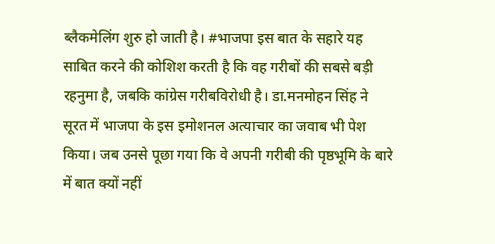ब्लैकमेलिंग शुरु हो जाती है। #भाजपा इस बात के सहारे यह साबित करने की कोशिश करती है कि वह गरीबों की सबसे बड़ी रहनुमा है, जबकि कांग्रेस गरीबविरोधी है। डा.मनमोहन सिंह ने सूरत में भाजपा के इस इमोशनल अत्याचार का जवाब भी पेश किया। जब उनसे पूछा गया कि वे अपनी गरीबी की पृष्ठभूमि के बारे में बात क्यों नहीं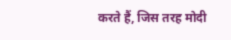करते हैं, जिस तरह मोदी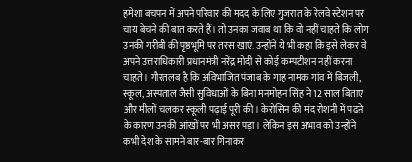हमेशा बचपन में अपने परिवार की मदद के लिए गुजरात के रेलवे स्टेशन पर चाय बेचने की बात करते हैं। तो उनका जवाब था कि वो नहीं चाहते कि लोग उनकी गरीबी की पृष्ठभूमि पर तरस खाएं. उन्होंने ये भी कहा कि इसे लेकर वे अपने उत्तराधिकारी प्रधानमंत्री नरेंद्र मोदी से कोई कम्पटीशन नहीं करना चाहते। गौरतलब है कि अविभाजित पंजाब के गाह नामक गांव में बिजली, स्कूल, अस्पताल जैसी सुविधाओं के बिना मनमोहन सिंह ने 12 साल बिताए और मीलों चलकर स्कूली पढ़ाई पूरी की। केरोसिन की मंद रोशनी में पढऩे के कारण उनकी आंखों पर भी असर पड़ा। लेकिन इस अभाव को उन्होंने कभी देश के सामने बार-बार गिनाकर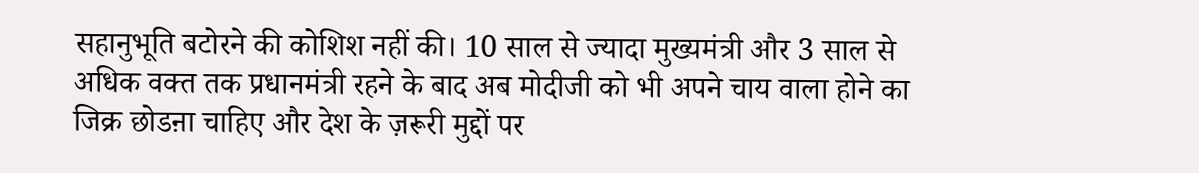सहानुभूति बटोरने की कोशिश नहीं की। 10 साल से ज्यादा मुख्यमंत्री और 3 साल से अधिक वक्त तक प्रधानमंत्री रहने के बाद अब मोदीजी को भी अपने चाय वाला होने का जिक्र छोडऩा चाहिए और देश के ज़रूरी मुद्दों पर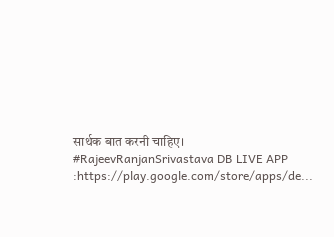सार्थक बात करनी चाहिए। #RajeevRanjanSrivastava DB LIVE APP :https://play.google.com/store/apps/de...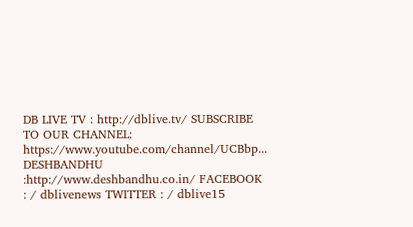DB LIVE TV : http://dblive.tv/ SUBSCRIBE TO OUR CHANNEL: https://www.youtube.com/channel/UCBbp... DESHBANDHU :http://www.deshbandhu.co.in/ FACEBOOK : / dblivenews TWITTER : / dblive15